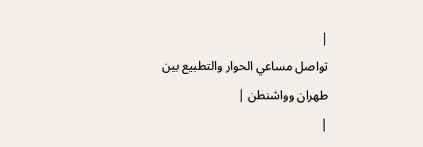|
تواصل مساعي الحوار والتطبيع بين طهران وواشنطن |
|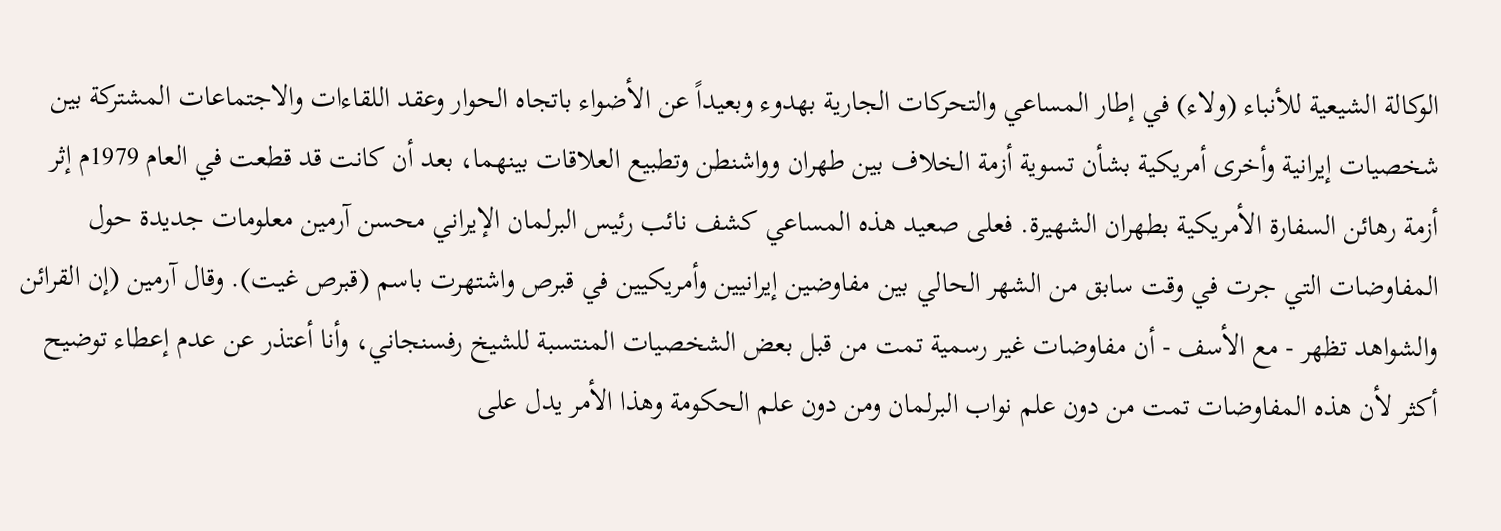الوكالة الشيعية للأنباء (ولاء) في إطار المساعي والتحركات الجارية بهدوء وبعيداً عن الأضواء باتجاه الحوار وعقد اللقاءات والاجتماعات المشتركة بين شخصيات إيرانية وأخرى أمريكية بشأن تسوية أزمة الخلاف بين طهران وواشنطن وتطبيع العلاقات بينهما، بعد أن كانت قد قطعت في العام 1979م إثر أزمة رهائن السفارة الأمريكية بطهران الشهيرة. فعلى صعيد هذه المساعي كشف نائب رئيس البرلمان الإيراني محسن آرمين معلومات جديدة حول المفاوضات التي جرت في وقت سابق من الشهر الحالي بين مفاوضين إيرانيين وأمريكيين في قبرص واشتهرت باسم (قبرص غيت). وقال آرمين (إن القرائن والشواهد تظهر - مع الأسف - أن مفاوضات غير رسمية تمت من قبل بعض الشخصيات المنتسبة للشيخ رفسنجاني، وأنا أعتذر عن عدم إعطاء توضيح أكثر لأن هذه المفاوضات تمت من دون علم نواب البرلمان ومن دون علم الحكومة وهذا الأمر يدل على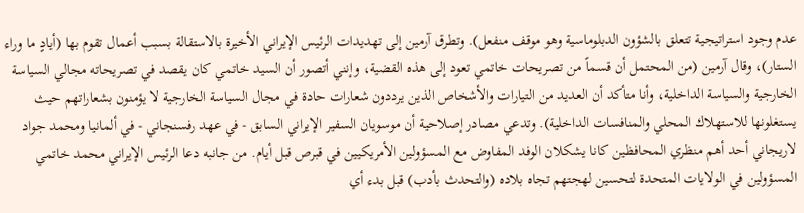عدم وجود استراتيجية تتعلق بالشؤون الدبلوماسية وهو موقف منفعل). وتطرق آرمين إلى تهديدات الرئيس الإيراني الأخيرة بالاستقالة بسبب أعمال تقوم بها (أيادٍ ما وراء الستار)، وقال آرمين (من المحتمل أن قسماً من تصريحات خاتمي تعود إلى هذه القضية، وإنني أتصور أن السيد خاتمي كان يقصد في تصريحاته مجالي السياسة الخارجية والسياسة الداخلية، وأنا متأكد أن العديد من التيارات والأشخاص الذين يرددون شعارات حادة في مجال السياسة الخارجية لا يؤمنون بشعاراتهم حيث يستغلونها للاستهلاك المحلي والمنافسات الداخلية). وتدعي مصادر إصلاحية أن موسويان السفير الإيراني السابق - في عهد رفسنجاني - في ألمانيا ومحمد جواد لاريجاني أحد أهم منظري المحافظين كانا يشكلان الوفد المفاوض مع المسؤولين الأمريكيين في قبرص قبل أيام. من جانبه دعا الرئيس الإيراني محمد خاتمي المسؤولين في الولايات المتحدة لتحسين لهجتهم تجاه بلاده (والتحدث بأدب) قبل بدء أي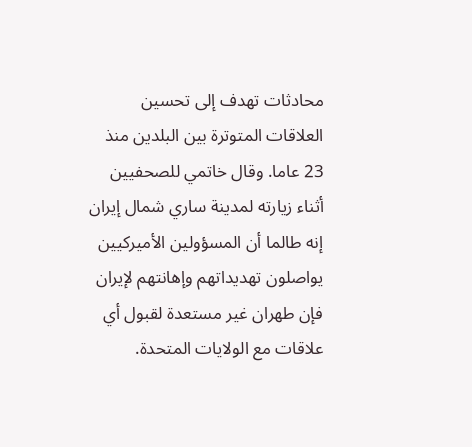محادثات تهدف إلى تحسين العلاقات المتوترة بين البلدين منذ 23 عاما. وقال خاتمي للصحفيين أثناء زيارته لمدينة ساري شمال إيران إنه طالما أن المسؤولين الأميركيين يواصلون تهديداتهم وإهانتهم لإيران فإن طهران غير مستعدة لقبول أي علاقات مع الولايات المتحدة.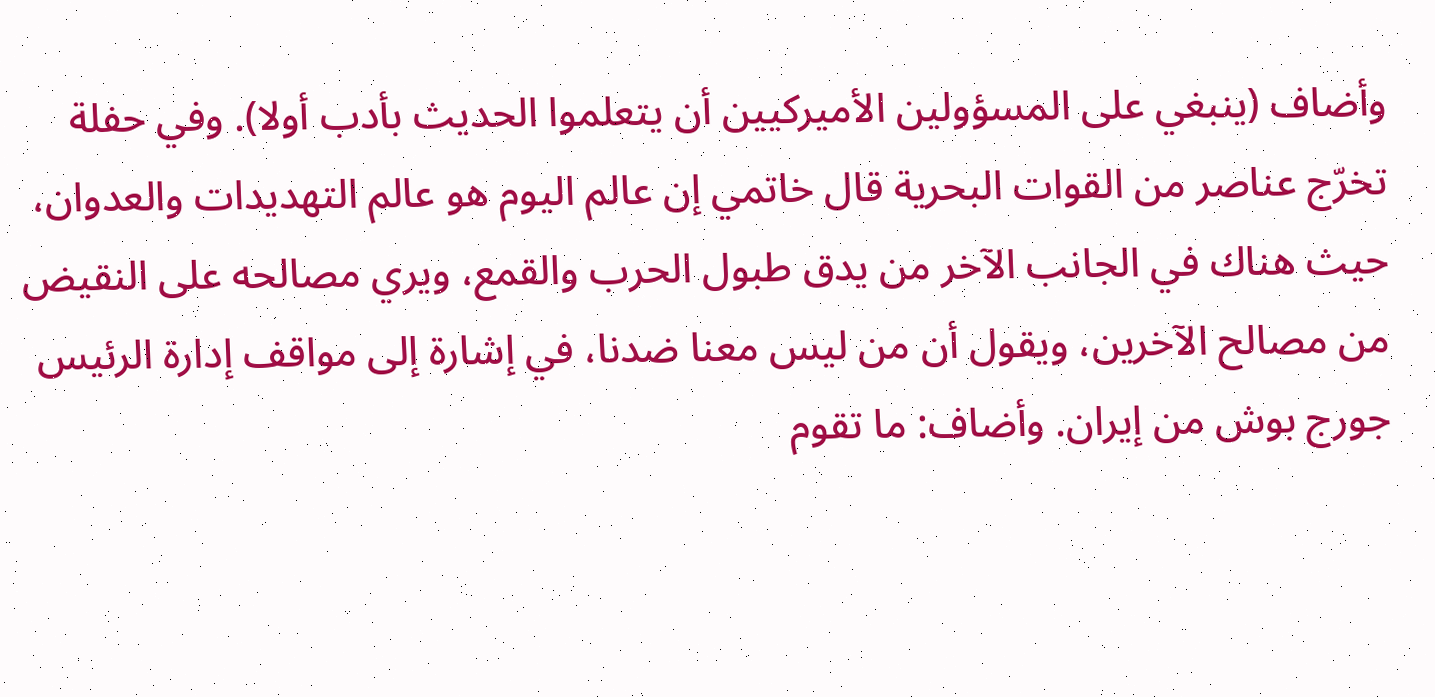وأضاف (ينبغي على المسؤولين الأميركيين أن يتعلموا الحديث بأدب أولا). وفي حفلة تخرّج عناصر من القوات البحرية قال خاتمي إن عالم اليوم هو عالم التهديدات والعدوان، حيث هناك في الجانب الآخر من يدق طبول الحرب والقمع، ويري مصالحه على النقيض من مصالح الآخرين، ويقول أن من ليس معنا ضدنا، في إشارة إلى مواقف إدارة الرئيس جورج بوش من إيران. وأضاف: ما تقوم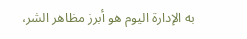به الإدارة اليوم هو أبرز مظاهر الشر،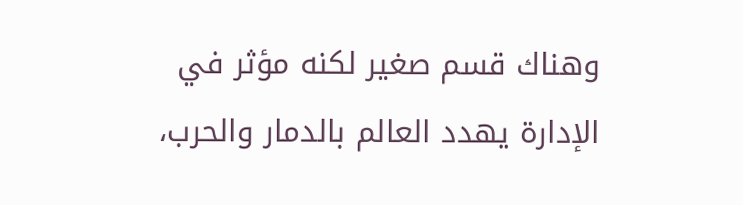وهناك قسم صغير لكنه مؤثر في الإدارة يهدد العالم بالدمار والحرب،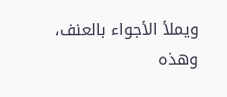ويملأ الأجواء بالعنف، وهذه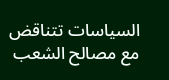السياسات تتناقض مع مصالح الشعب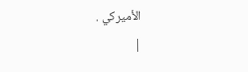الأميركي .
|